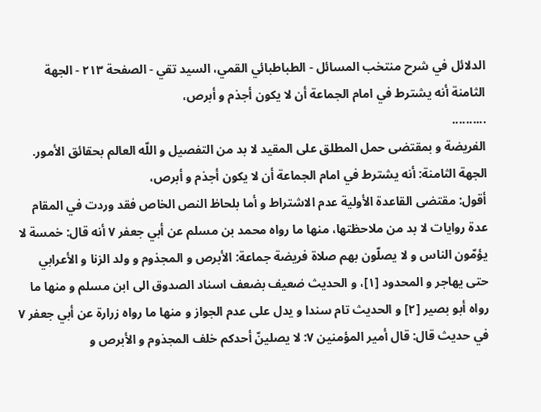الدلائل في شرح منتخب المسائل - الطباطبائي القمي، السید تقي - الصفحة ٢١٣ - الجهة الثامنة أنه يشترط في امام الجماعة أن لا يكون أجذم و أبرص،
..........
الفريضة و بمقتضى حمل المطلق على المقيد لا بد من التفصيل و اللّه العالم بحقائق الأمور.
الجهة الثامنة: أنه يشترط في امام الجماعة أن لا يكون أجذم و أبرص،
أقول: مقتضى القاعدة الأولية عدم الاشتراط و أما بلحاظ النص الخاص فقد وردت في المقام عدة روايات لا بد من ملاحظتها، منها ما رواه محمد بن مسلم عن أبي جعفر ٧ أنه قال: خمسة لا يؤمّون الناس و لا يصلّون بهم صلاة فريضة جماعة: الأبرص و المجذوم و ولد الزنا و الأعرابي حتى يهاجر و المحدود [١]، و الحديث ضعيف بضعف اسناد الصدوق الى ابن مسلم و منها ما رواه أبو بصير [٢] و الحديث تام سندا و يدل على عدم الجواز و منها ما رواه زرارة عن أبي جعفر ٧ في حديث قال: قال أمير المؤمنين ٧: لا يصلينّ أحدكم خلف المجذوم و الأبرص و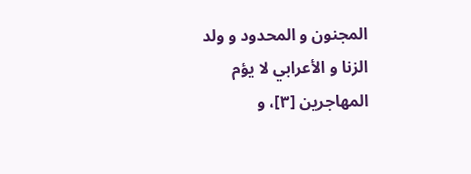المجنون و المحدود و ولد الزنا و الأعرابي لا يؤم المهاجرين [٣]، و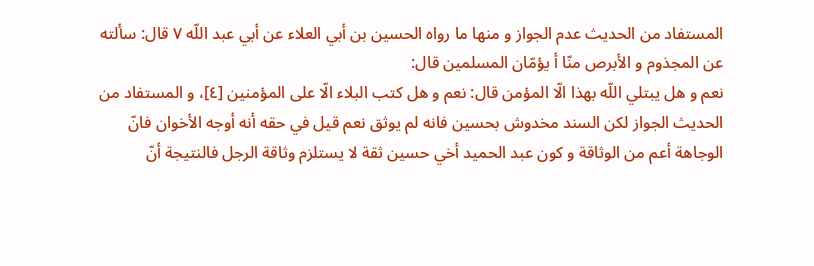المستفاد من الحديث عدم الجواز و منها ما رواه الحسين بن أبي العلاء عن أبي عبد اللّه ٧ قال: سألته عن المجذوم و الأبرص منّا أ يؤمّان المسلمين قال:
نعم و هل يبتلي اللّه بهذا الّا المؤمن قال: نعم و هل كتب البلاء الّا على المؤمنين [٤]، و المستفاد من الحديث الجواز لكن السند مخدوش بحسين فانه لم يوثق نعم قيل في حقه أنه أوجه الأخوان فانّ الوجاهة أعم من الوثاقة و كون عبد الحميد أخي حسين ثقة لا يستلزم وثاقة الرجل فالنتيجة أنّ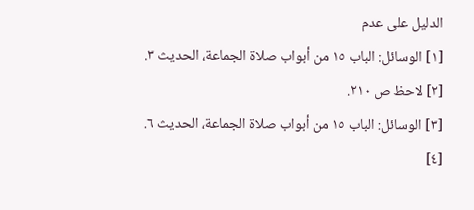الدليل على عدم
[١] الوسائل: الباب ١٥ من أبواب صلاة الجماعة، الحديث ٣.
[٢] لاحظ ص ٢١٠.
[٣] الوسائل: الباب ١٥ من أبواب صلاة الجماعة، الحديث ٦.
[٤]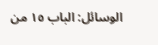الوسائل: الباب ١٥ من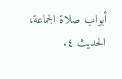أبواب صلاة الجماعة، الحديث ٤.